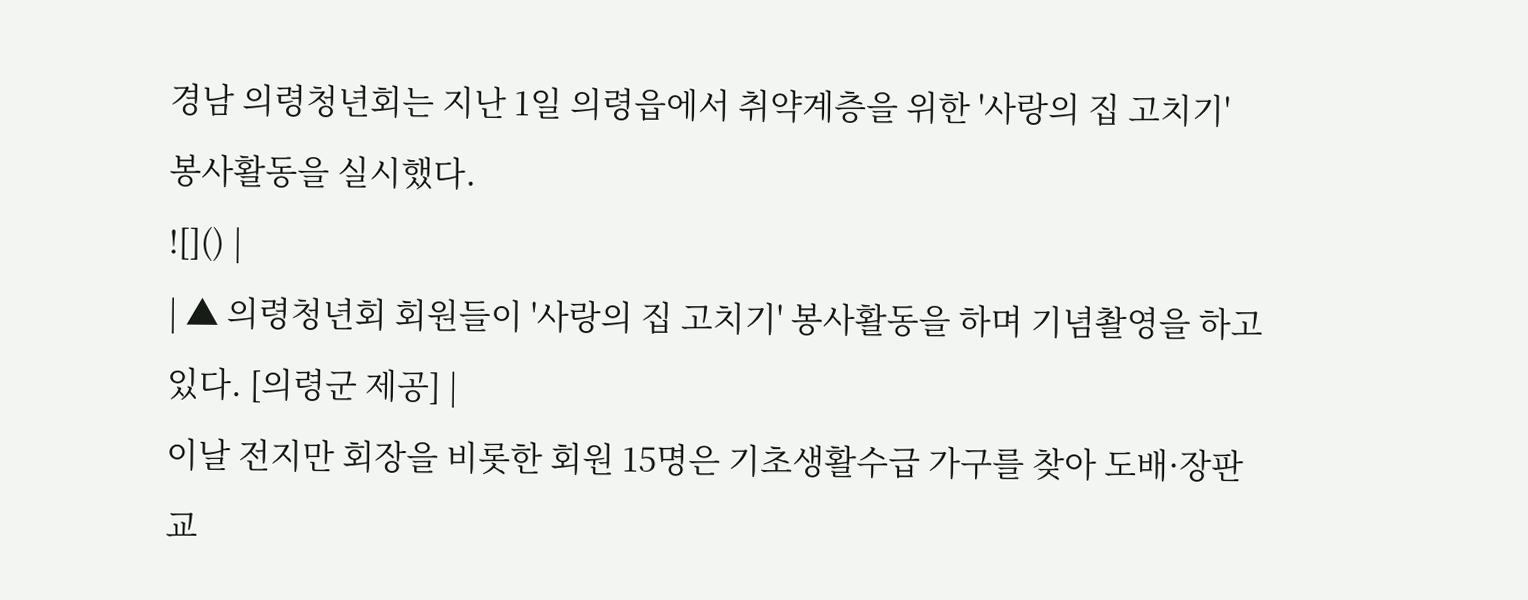경남 의령청년회는 지난 1일 의령읍에서 취약계층을 위한 '사랑의 집 고치기' 봉사활동을 실시했다.
![]() |
| ▲ 의령청년회 회원들이 '사랑의 집 고치기' 봉사활동을 하며 기념촬영을 하고 있다. [의령군 제공] |
이날 전지만 회장을 비롯한 회원 15명은 기초생활수급 가구를 찾아 도배·장판 교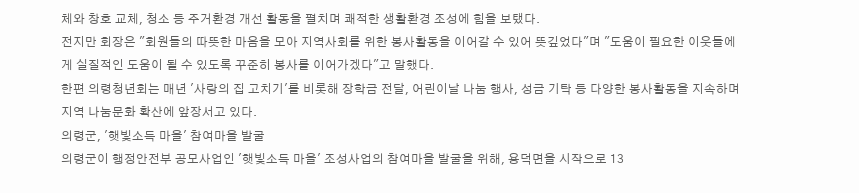체와 창호 교체, 청소 등 주거환경 개선 활동을 펼치며 쾌적한 생활환경 조성에 힘을 보탰다.
전지만 회장은 "회원들의 따뜻한 마음을 모아 지역사회를 위한 봉사활동을 이어갈 수 있어 뜻깊었다"며 "도움이 필요한 이웃들에게 실질적인 도움이 될 수 있도록 꾸준히 봉사를 이어가겠다"고 말했다.
한편 의령청년회는 매년 '사랑의 집 고치기'를 비롯해 장학금 전달, 어린이날 나눔 행사, 성금 기탁 등 다양한 봉사활동을 지속하며 지역 나눔문화 확산에 앞장서고 있다.
의령군, '햇빛소득 마을' 참여마을 발굴
의령군이 행정안전부 공모사업인 '햇빛소득 마을' 조성사업의 참여마을 발굴을 위해, 용덕면을 시작으로 13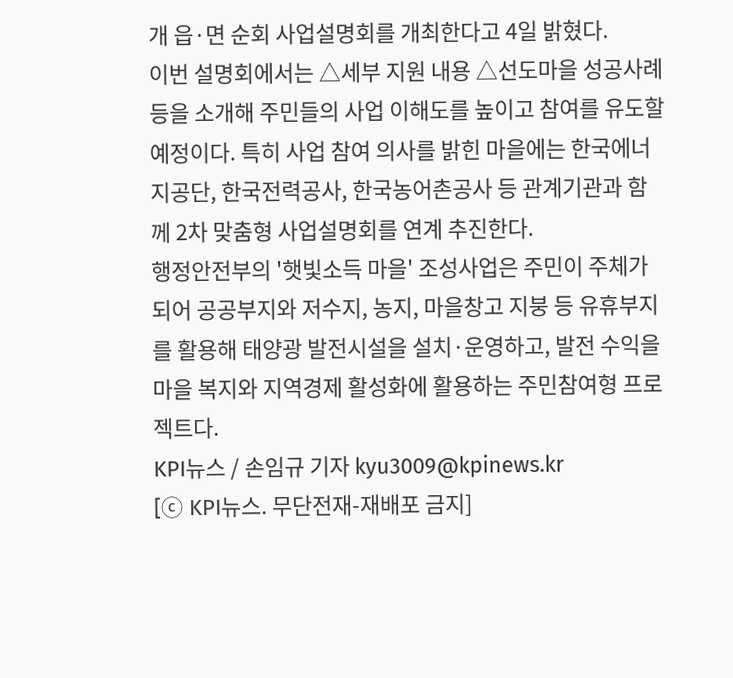개 읍·면 순회 사업설명회를 개최한다고 4일 밝혔다.
이번 설명회에서는 △세부 지원 내용 △선도마을 성공사례 등을 소개해 주민들의 사업 이해도를 높이고 참여를 유도할 예정이다. 특히 사업 참여 의사를 밝힌 마을에는 한국에너지공단, 한국전력공사, 한국농어촌공사 등 관계기관과 함께 2차 맞춤형 사업설명회를 연계 추진한다.
행정안전부의 '햇빛소득 마을' 조성사업은 주민이 주체가 되어 공공부지와 저수지, 농지, 마을창고 지붕 등 유휴부지를 활용해 태양광 발전시설을 설치·운영하고, 발전 수익을 마을 복지와 지역경제 활성화에 활용하는 주민참여형 프로젝트다.
KPI뉴스 / 손임규 기자 kyu3009@kpinews.kr
[ⓒ KPI뉴스. 무단전재-재배포 금지]